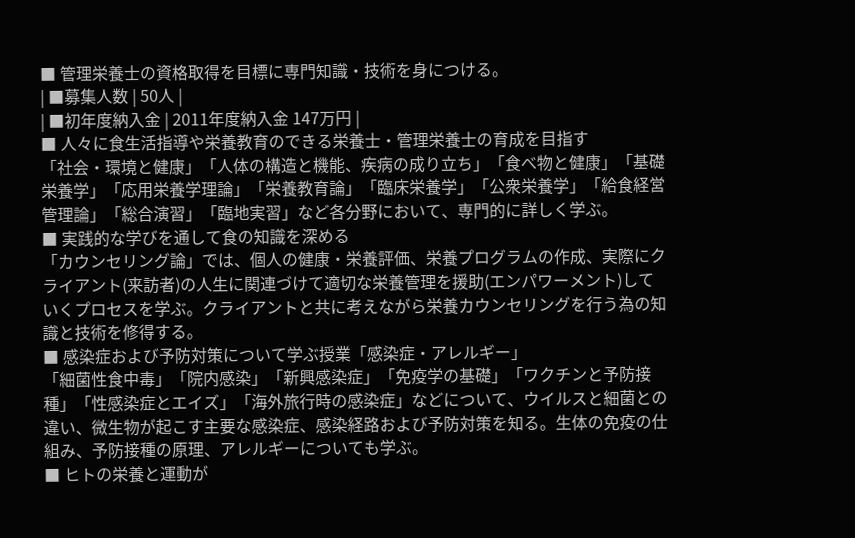■ 管理栄養士の資格取得を目標に専門知識・技術を身につける。
| ■募集人数 | 50人 |
| ■初年度納入金 | 2011年度納入金 147万円 |
■ 人々に食生活指導や栄養教育のできる栄養士・管理栄養士の育成を目指す
「社会・環境と健康」「人体の構造と機能、疾病の成り立ち」「食べ物と健康」「基礎栄養学」「応用栄養学理論」「栄養教育論」「臨床栄養学」「公衆栄養学」「給食経営管理論」「総合演習」「臨地実習」など各分野において、専門的に詳しく学ぶ。
■ 実践的な学びを通して食の知識を深める
「カウンセリング論」では、個人の健康・栄養評価、栄養プログラムの作成、実際にクライアント(来訪者)の人生に関連づけて適切な栄養管理を援助(エンパワーメント)していくプロセスを学ぶ。クライアントと共に考えながら栄養カウンセリングを行う為の知識と技術を修得する。
■ 感染症および予防対策について学ぶ授業「感染症・アレルギー」
「細菌性食中毒」「院内感染」「新興感染症」「免疫学の基礎」「ワクチンと予防接種」「性感染症とエイズ」「海外旅行時の感染症」などについて、ウイルスと細菌との違い、微生物が起こす主要な感染症、感染経路および予防対策を知る。生体の免疫の仕組み、予防接種の原理、アレルギーについても学ぶ。
■ ヒトの栄養と運動が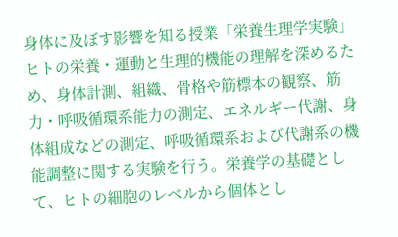身体に及ぼす影響を知る授業「栄養生理学実験」
ヒトの栄養・運動と生理的機能の理解を深めるため、身体計測、組織、骨格や筋標本の観察、筋力・呼吸循環系能力の測定、エネルギー代謝、身体組成などの測定、呼吸循環系および代謝系の機能調整に関する実験を行う。栄養学の基礎として、ヒトの細胞のレベルから個体とし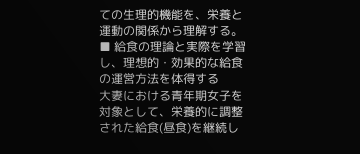ての生理的機能を、栄養と運動の関係から理解する。
■ 給食の理論と実際を学習し、理想的・効果的な給食の運営方法を体得する
大妻における青年期女子を対象として、栄養的に調整された給食(昼食)を継続し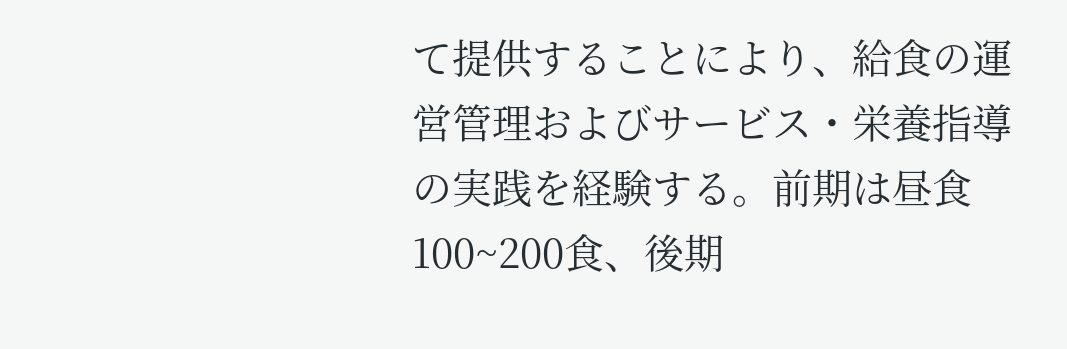て提供することにより、給食の運営管理およびサービス・栄養指導の実践を経験する。前期は昼食100~200食、後期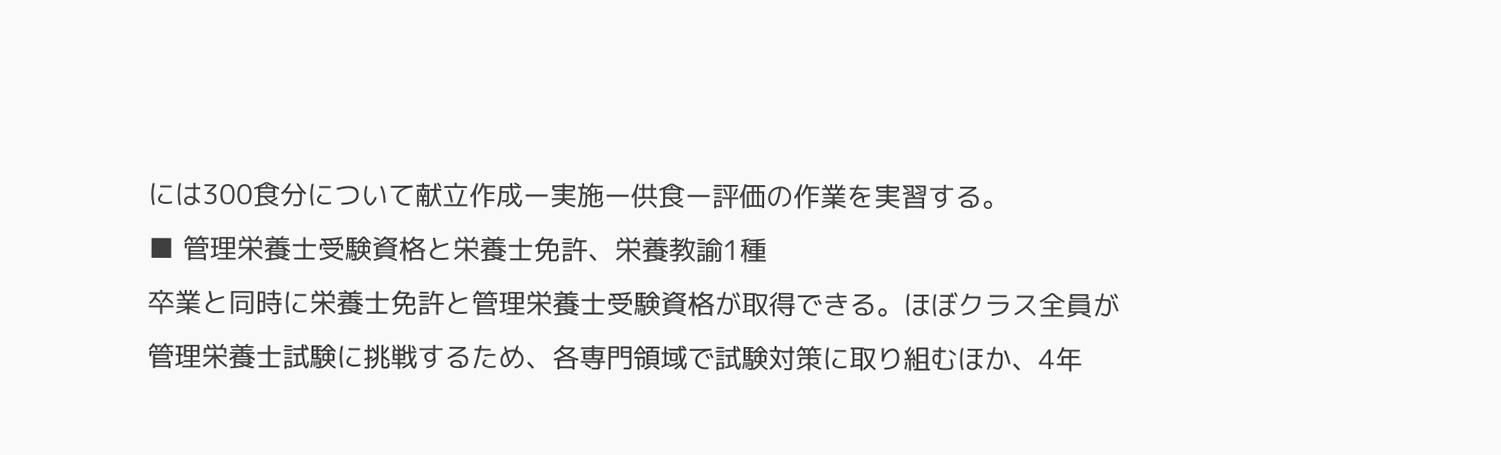には300食分について献立作成ー実施ー供食ー評価の作業を実習する。
■ 管理栄養士受験資格と栄養士免許、栄養教諭1種
卒業と同時に栄養士免許と管理栄養士受験資格が取得できる。ほぼクラス全員が管理栄養士試験に挑戦するため、各専門領域で試験対策に取り組むほか、4年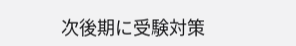次後期に受験対策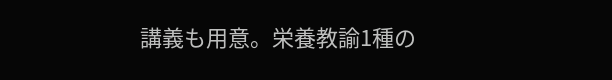講義も用意。栄養教諭1種の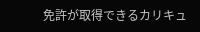免許が取得できるカリキュ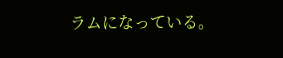ラムになっている。